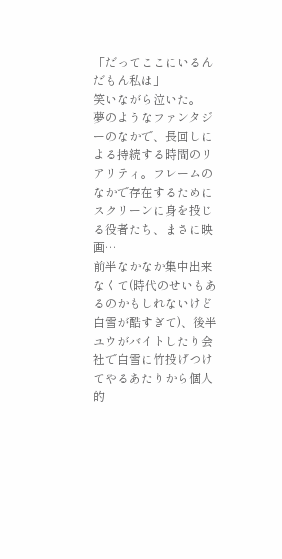「だってここにいるんだもん私は」
笑いながら泣いた。
夢のようなファンタジーのなかで、長回しによる持続する時間のリアリティ。フレームのなかで存在するためにスクリーンに身を投じる役者たち、まさに映画…
前半なかなか集中出来なくて(時代のせいもあるのかもしれないけど白雪が酷すぎて)、後半ユウがバイトしたり会社で白雪に竹投げつけてやるあたりから個人的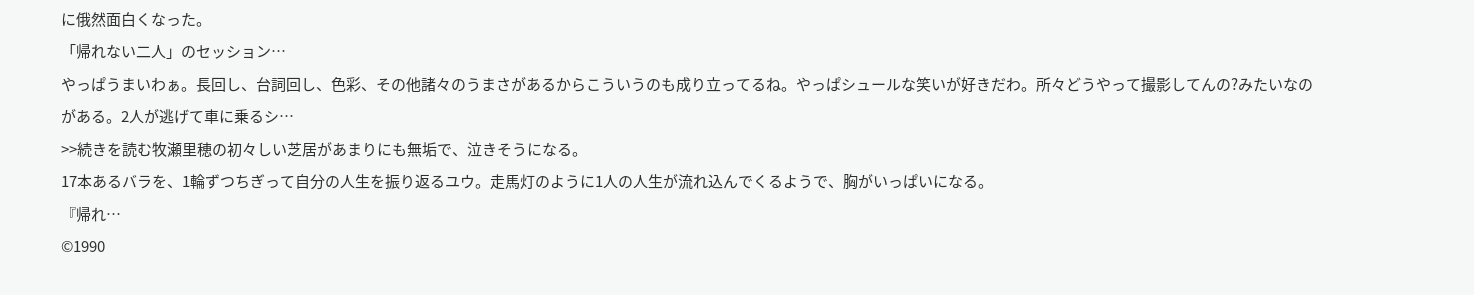に俄然面白くなった。
「帰れない二人」のセッション…
やっぱうまいわぁ。長回し、台詞回し、色彩、その他諸々のうまさがあるからこういうのも成り立ってるね。やっぱシュールな笑いが好きだわ。所々どうやって撮影してんの?みたいなのがある。2人が逃げて車に乗るシ…
>>続きを読む牧瀬里穂の初々しい芝居があまりにも無垢で、泣きそうになる。
17本あるバラを、1輪ずつちぎって自分の人生を振り返るユウ。走馬灯のように1人の人生が流れ込んでくるようで、胸がいっぱいになる。
『帰れ…
©1990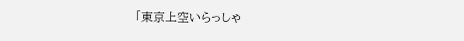「東京上空いらっしゃ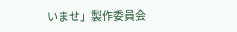いませ」製作委員会